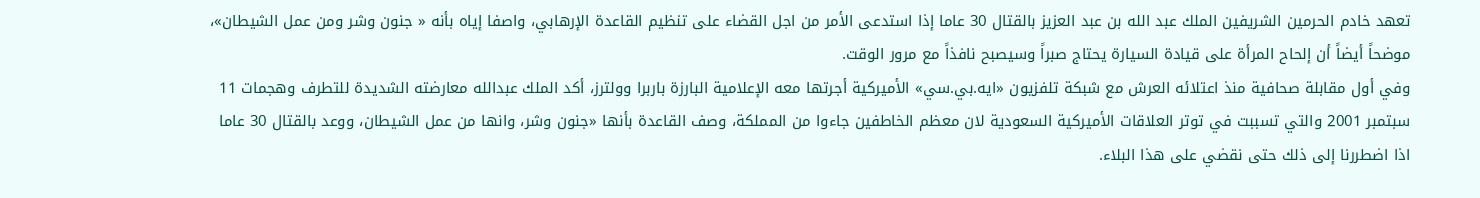تعهد خادم الحرمين الشريفين الملك عبد الله بن عبد العزيز بالقتال 30 عاما إذا استدعى الأمر من اجل القضاء على تنظيم القاعدة الإرهابي، واصفا إياه بأنه « جنون وشر ومن عمل الشيطان»، موضحاً أيضاً أن إلحاح المرأة على قيادة السيارة يحتاج صبراً وسيصبح نافذاً مع مرور الوقت.
وفي أول مقابلة صحافية منذ اعتلائه العرش مع شبكة تلفزيون «ايه.بي.سي» الأميركية أجرتها معه الإعلامية البارزة باربرا وولترز، أكد الملك عبدالله معارضته الشديدة للتطرف وهجمات 11 سبتمبر 2001 والتي تسببت في توتر العلاقات الأميركية السعودية لان معظم الخاطفين جاءوا من المملكة، وصف القاعدة بأنها «جنون وشر، وانها من عمل الشيطان، ووعد بالقتال 30 عاما اذا اضطررنا إلى ذلك حتى نقضي على هذا البلاء.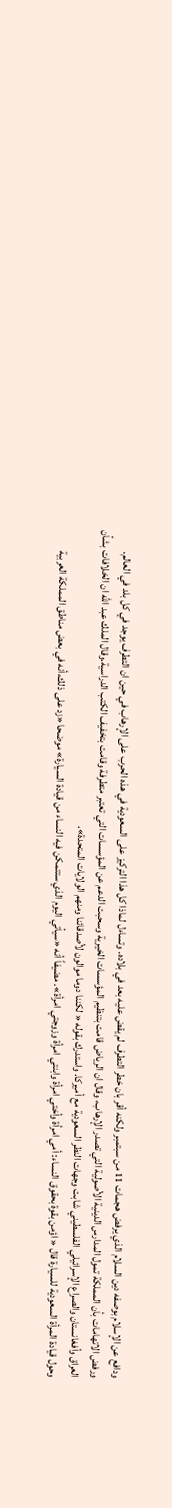ودافع عن الإسلام بوصفه دين السلام الذي يرفض هجمات 11 من سبتمبر ولكنه أقر بان خطر التطرف لم يقض عليه بعد في بلاده. وتساءل لماذا كل هذا التركيز على السعودية في هذه الحرب على الإرهاب في حين ان التطرف يوجد في كل بلد في العالم.
ورفض الاتهامات بأن المملكة تمول المدارس الدينية الأصولية التي تصدر الإرهاب، وقال ان الرياض قامت بتنظيم المؤسسات الخيرية وسحبت الدعم عن المؤسسات التي تعتبر متطرفة وقامت بتخفيف الكتب الدراسية.وقال الملك عبد الله ان الخلافات بشأن العراق وأفغانستان والصراع الإسرائيلي الفلسطيني شابت وجهات النظر السعودية مع أميركا. واستدرك بقوله « لكننا دوما موالون لأصدقائنا ومنهم الولايات المتحدة».
وحول قيادة المرأة السعودية للسيارة قال « اؤمن بقوة بحقوق النساء: أمي امرأة وأختي امرأة وابنتي امرأة وزوجتي امرأة». مضيفاً أنه «سيأتي اليوم الذي ستتمكن فيه النساء من قيادة السيارة» موضحا «زد على ذلك،أنه في بعض مناطق المملكة العربية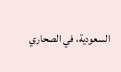السعودية، في الصحاري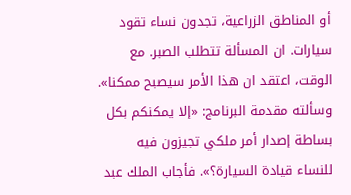أو المناطق الزراعية، تجدون نساء تقود سيارات. ان المسألة تتطلب الصبر. مع الوقت، اعتقد ان هذا الأمر سيصبح ممكنا».
وسألته مقدمة البرنامج: «إلا يمكنكم بكل بساطة إصدار أمر ملكي تجيزون فيه للنساء قيادة السيارة؟». فأجاب الملك عبد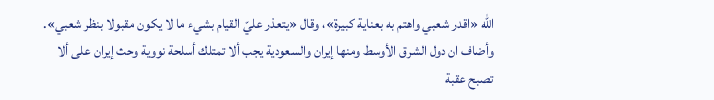الله «اقدر شعبي واهتم به بعناية كبيرة»، وقال «يتعذر عليّ القيام بشيء ما لا يكون مقبولا بنظر شعبي».
وأضاف ان دول الشرق الأوسط ومنها إيران والسعودية يجب ألا تمتلك أسلحة نووية وحث إيران على ألا تصبح عقبة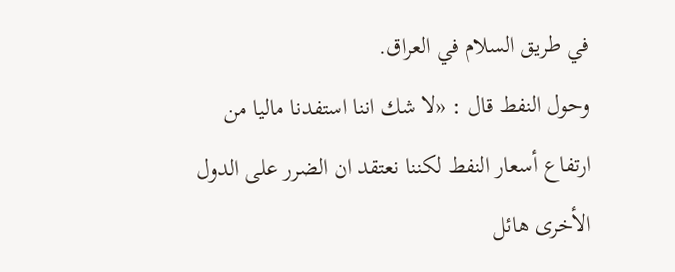في طريق السلام في العراق.
وحول النفط قال : «لا شك اننا استفدنا ماليا من ارتفاع أسعار النفط لكننا نعتقد ان الضرر على الدول الأخرى هائل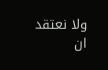ولا نعتقد ان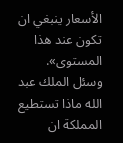الأسعار ينبغي ان تكون عند هذا المستوى». وسئل الملك عبد الله ماذا تستطيع المملكة ان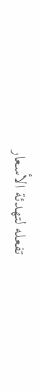تفعله لتهدئة الأسعار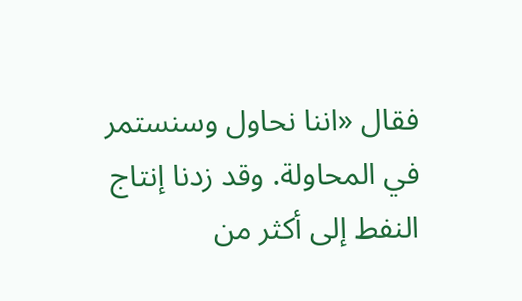فقال «اننا نحاول وسنستمر في المحاولة. وقد زدنا إنتاج النفط إلى أكثر من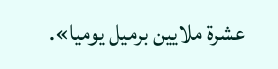عشرة ملايين برميل يوميا».